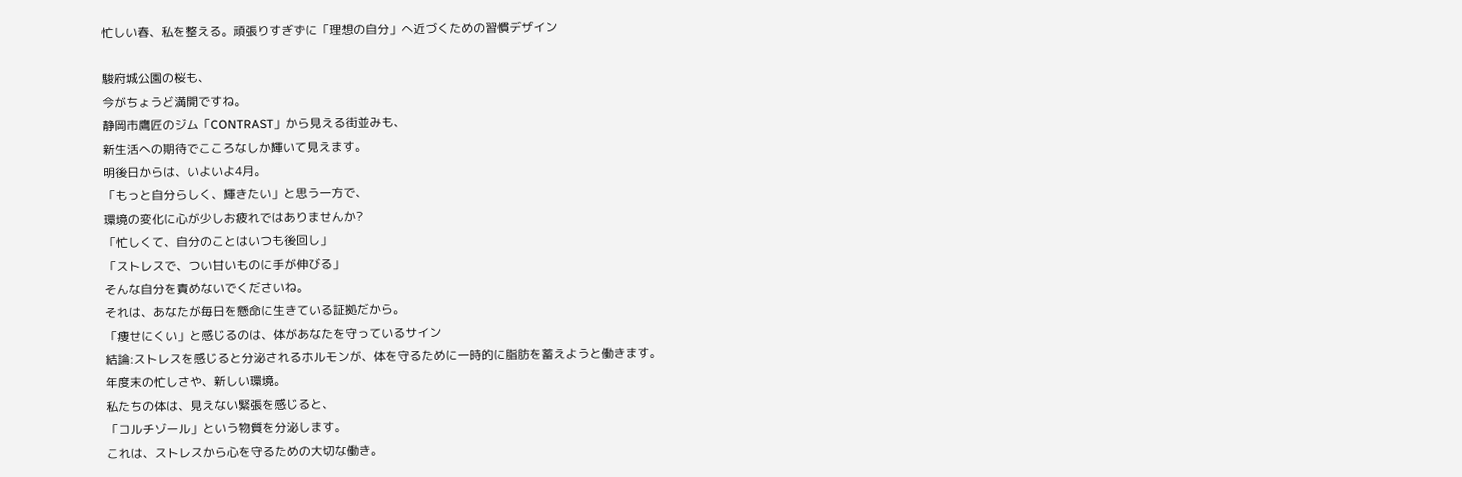忙しい春、私を整える。頑張りすぎずに「理想の自分」へ近づくための習慣デザイン

駿府城公園の桜も、
今がちょうど満開ですね。
静岡市鷹匠のジム「CONTRAST」から見える街並みも、
新生活への期待でこころなしか輝いて見えます。
明後日からは、いよいよ4月。
「もっと自分らしく、輝きたい」と思う一方で、
環境の変化に心が少しお疲れではありませんか?
「忙しくて、自分のことはいつも後回し」
「ストレスで、つい甘いものに手が伸びる」
そんな自分を責めないでくださいね。
それは、あなたが毎日を懸命に生きている証拠だから。
「痩せにくい」と感じるのは、体があなたを守っているサイン
結論:ストレスを感じると分泌されるホルモンが、体を守るために一時的に脂肪を蓄えようと働きます。
年度末の忙しさや、新しい環境。
私たちの体は、見えない緊張を感じると、
「コルチゾール」という物質を分泌します。
これは、ストレスから心を守るための大切な働き。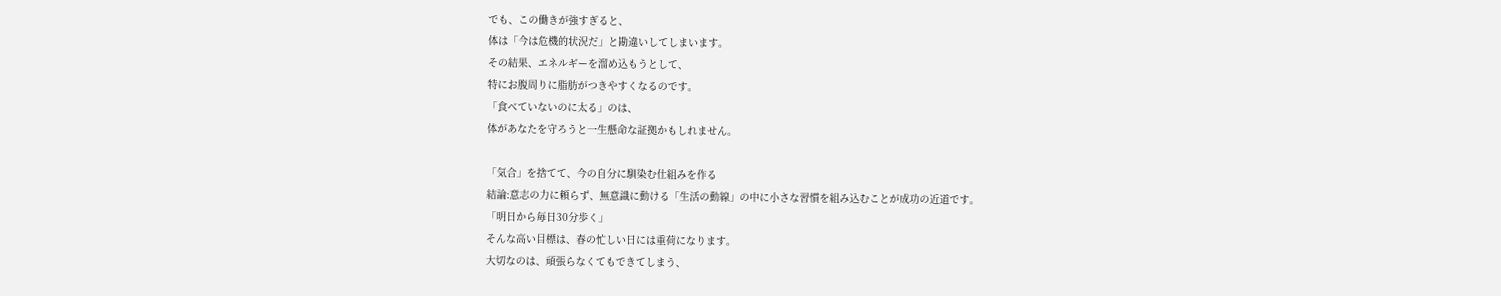でも、この働きが強すぎると、
体は「今は危機的状況だ」と勘違いしてしまいます。
その結果、エネルギーを溜め込もうとして、
特にお腹周りに脂肪がつきやすくなるのです。
「食べていないのに太る」のは、
体があなたを守ろうと一生懸命な証拠かもしれません。

「気合」を捨てて、今の自分に馴染む仕組みを作る
結論:意志の力に頼らず、無意識に動ける「生活の動線」の中に小さな習慣を組み込むことが成功の近道です。
「明日から毎日30分歩く」
そんな高い目標は、春の忙しい日には重荷になります。
大切なのは、頑張らなくてもできてしまう、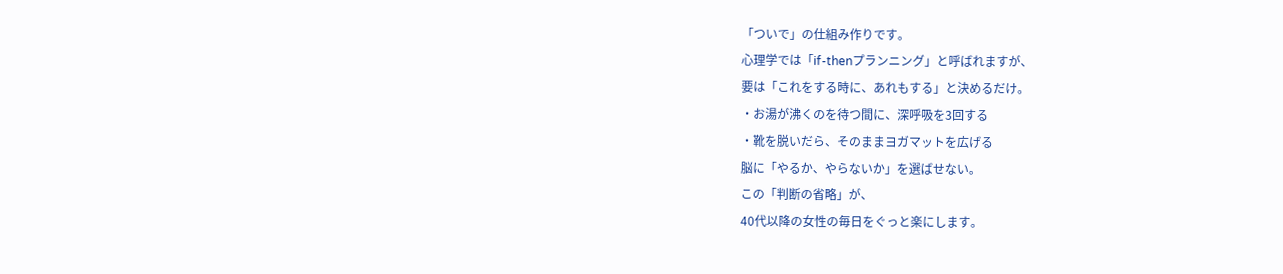「ついで」の仕組み作りです。
心理学では「if-thenプランニング」と呼ばれますが、
要は「これをする時に、あれもする」と決めるだけ。
・お湯が沸くのを待つ間に、深呼吸を3回する
・靴を脱いだら、そのままヨガマットを広げる
脳に「やるか、やらないか」を選ばせない。
この「判断の省略」が、
40代以降の女性の毎日をぐっと楽にします。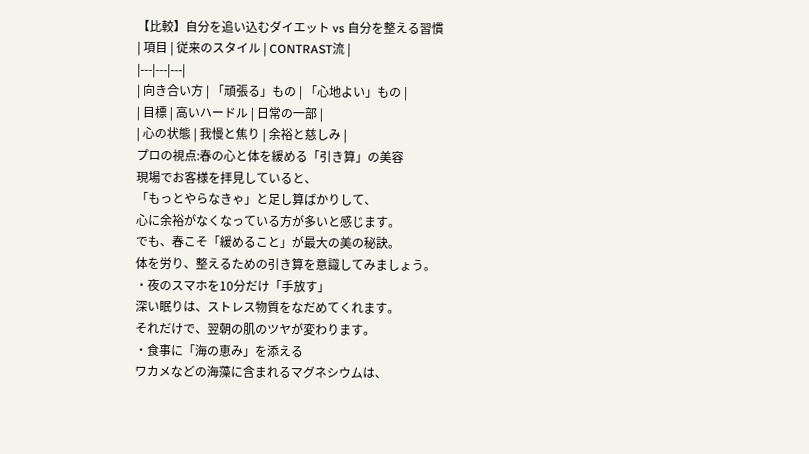【比較】自分を追い込むダイエット vs 自分を整える習慣
| 項目 | 従来のスタイル | CONTRAST流 |
|---|---|---|
| 向き合い方 | 「頑張る」もの | 「心地よい」もの |
| 目標 | 高いハードル | 日常の一部 |
| 心の状態 | 我慢と焦り | 余裕と慈しみ |
プロの視点:春の心と体を緩める「引き算」の美容
現場でお客様を拝見していると、
「もっとやらなきゃ」と足し算ばかりして、
心に余裕がなくなっている方が多いと感じます。
でも、春こそ「緩めること」が最大の美の秘訣。
体を労り、整えるための引き算を意識してみましょう。
・夜のスマホを10分だけ「手放す」
深い眠りは、ストレス物質をなだめてくれます。
それだけで、翌朝の肌のツヤが変わります。
・食事に「海の恵み」を添える
ワカメなどの海藻に含まれるマグネシウムは、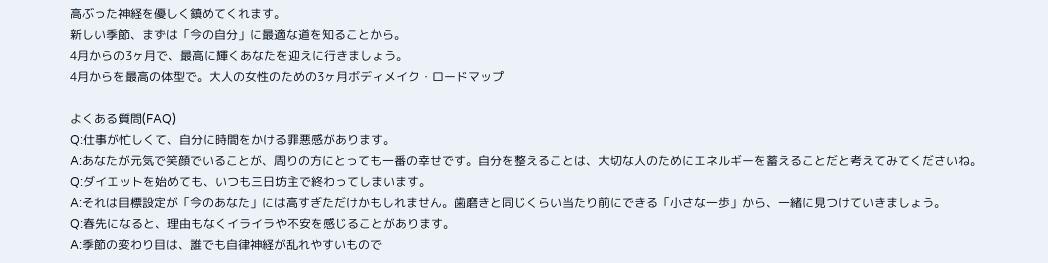高ぶった神経を優しく鎮めてくれます。
新しい季節、まずは「今の自分」に最適な道を知ることから。
4月からの3ヶ月で、最高に輝くあなたを迎えに行きましょう。
4月からを最高の体型で。大人の女性のための3ヶ月ボディメイク・ロードマップ

よくある質問(FAQ)
Q:仕事が忙しくて、自分に時間をかける罪悪感があります。
A:あなたが元気で笑顔でいることが、周りの方にとっても一番の幸せです。自分を整えることは、大切な人のためにエネルギーを蓄えることだと考えてみてくださいね。
Q:ダイエットを始めても、いつも三日坊主で終わってしまいます。
A:それは目標設定が「今のあなた」には高すぎただけかもしれません。歯磨きと同じくらい当たり前にできる「小さな一歩」から、一緒に見つけていきましょう。
Q:春先になると、理由もなくイライラや不安を感じることがあります。
A:季節の変わり目は、誰でも自律神経が乱れやすいもので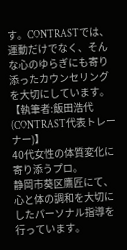す。CONTRASTでは、運動だけでなく、そんな心のゆらぎにも寄り添ったカウンセリングを大切にしています。
【執筆者:飯田浩代(CONTRAST代表トレーナー)】
40代女性の体質変化に寄り添うプロ。
静岡市葵区鷹匠にて、心と体の調和を大切にしたパーソナル指導を行っています。